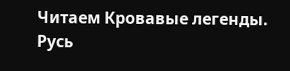Читаем Кровавые легенды. Русь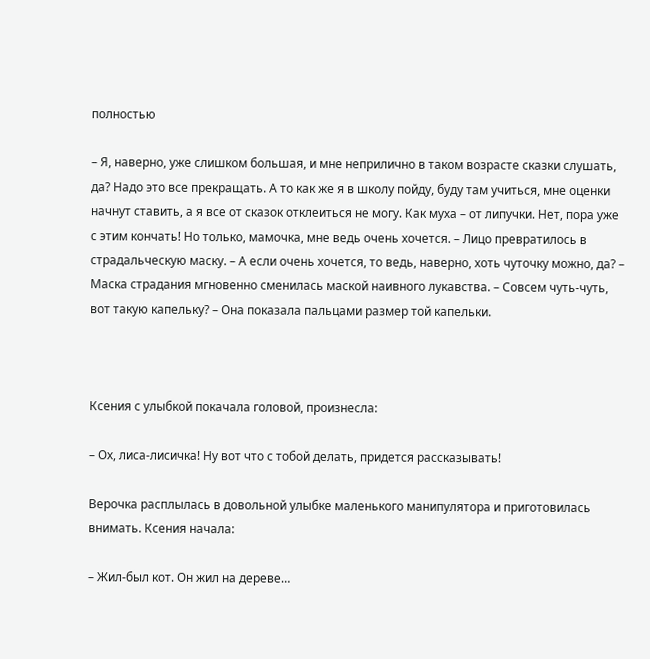полностью

– Я, наверно, уже слишком большая, и мне неприлично в таком возрасте сказки слушать, да? Надо это все прекращать. А то как же я в школу пойду, буду там учиться, мне оценки начнут ставить, а я все от сказок отклеиться не могу. Как муха – от липучки. Нет, пора уже с этим кончать! Но только, мамочка, мне ведь очень хочется. – Лицо превратилось в страдальческую маску. – А если очень хочется, то ведь, наверно, хоть чуточку можно, да? – Маска страдания мгновенно сменилась маской наивного лукавства. – Совсем чуть-чуть, вот такую капельку? – Она показала пальцами размер той капельки.



Ксения с улыбкой покачала головой, произнесла:

– Ох, лиса-лисичка! Ну вот что с тобой делать, придется рассказывать!

Верочка расплылась в довольной улыбке маленького манипулятора и приготовилась внимать. Ксения начала:

– Жил-был кот. Он жил на дереве…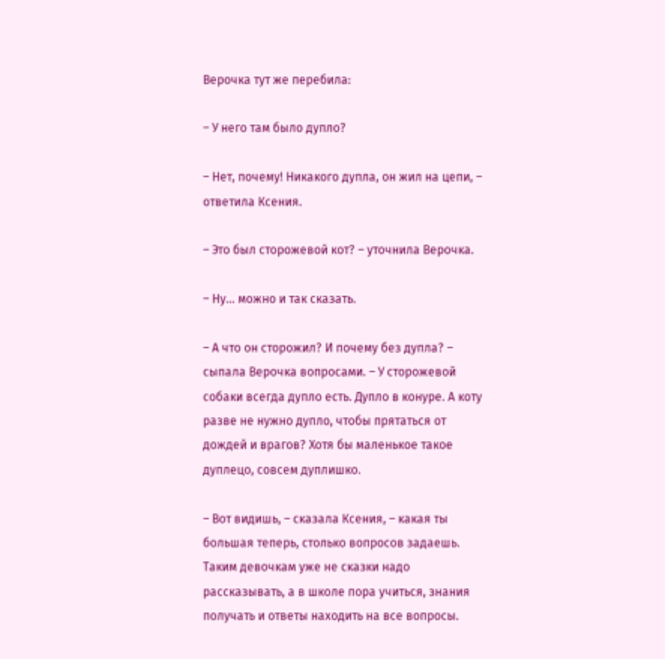Верочка тут же перебила:

– У него там было дупло?

– Нет, почему! Никакого дупла, он жил на цепи, – ответила Ксения.

– Это был сторожевой кот? – уточнила Верочка.

– Ну… можно и так сказать.

– А что он сторожил? И почему без дупла? – сыпала Верочка вопросами. – У сторожевой собаки всегда дупло есть. Дупло в конуре. А коту разве не нужно дупло, чтобы прятаться от дождей и врагов? Хотя бы маленькое такое дуплецо, совсем дуплишко.

– Вот видишь, – сказала Ксения, – какая ты большая теперь, столько вопросов задаешь. Таким девочкам уже не сказки надо рассказывать, а в школе пора учиться, знания получать и ответы находить на все вопросы.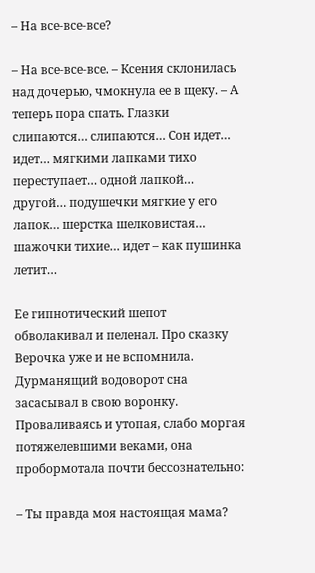– На все-все-все?

– На все-все-все. – Ксения склонилась над дочерью, чмокнула ее в щеку. – А теперь пора спать. Глазки слипаются… слипаются… Сон идет… идет… мягкими лапками тихо переступает… одной лапкой… другой… подушечки мягкие у его лапок… шерстка шелковистая… шажочки тихие… идет – как пушинка летит…

Ее гипнотический шепот обволакивал и пеленал. Про сказку Верочка уже и не вспомнила. Дурманящий водоворот сна засасывал в свою воронку. Проваливаясь и утопая, слабо моргая потяжелевшими веками, она пробормотала почти бессознательно:

– Ты правда моя настоящая мама?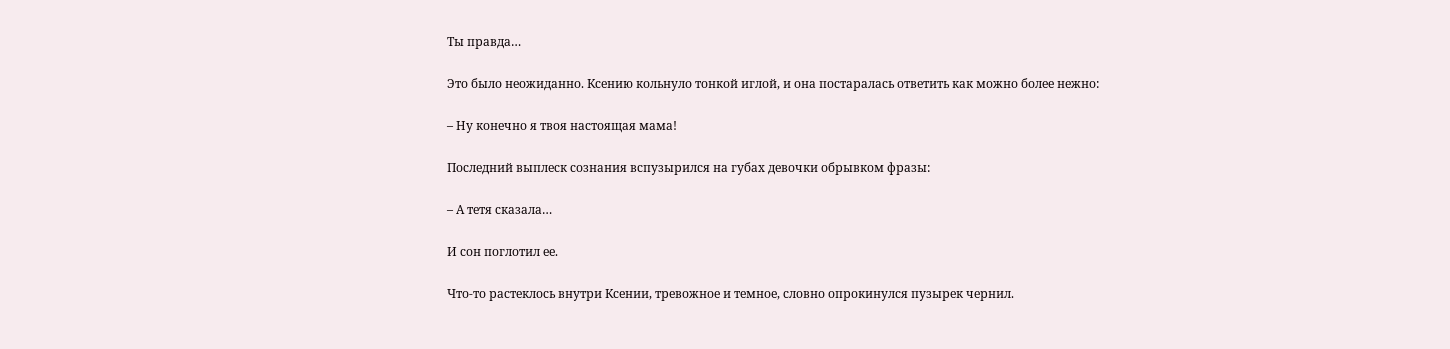Ты правда…

Это было неожиданно. Ксению кольнуло тонкой иглой, и она постаралась ответить как можно более нежно:

– Ну конечно я твоя настоящая мама!

Последний выплеск сознания вспузырился на губах девочки обрывком фразы:

– А тетя сказала…

И сон поглотил ее.

Что-то растеклось внутри Ксении, тревожное и темное, словно опрокинулся пузырек чернил.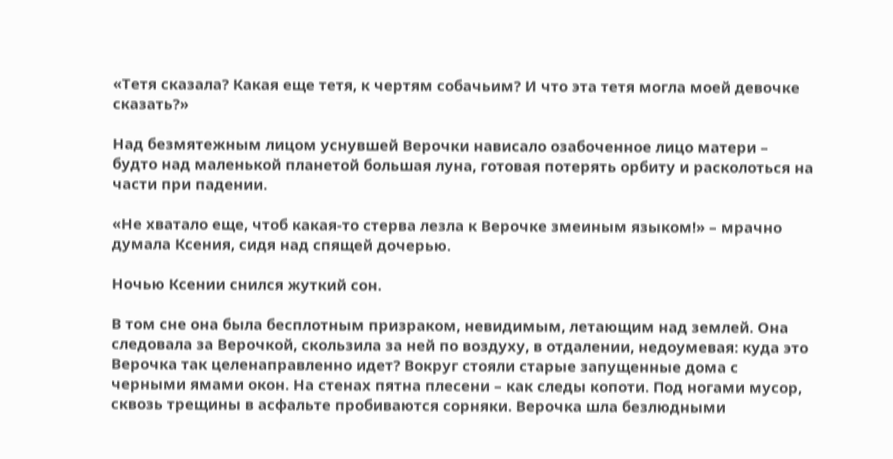«Тетя сказала? Какая еще тетя, к чертям собачьим? И что эта тетя могла моей девочке сказать?»

Над безмятежным лицом уснувшей Верочки нависало озабоченное лицо матери – будто над маленькой планетой большая луна, готовая потерять орбиту и расколоться на части при падении.

«Не хватало еще, чтоб какая-то стерва лезла к Верочке змеиным языком!» – мрачно думала Ксения, сидя над спящей дочерью.

Ночью Ксении снился жуткий сон.

В том сне она была бесплотным призраком, невидимым, летающим над землей. Она следовала за Верочкой, скользила за ней по воздуху, в отдалении, недоумевая: куда это Верочка так целенаправленно идет? Вокруг стояли старые запущенные дома с черными ямами окон. На стенах пятна плесени – как следы копоти. Под ногами мусор, сквозь трещины в асфальте пробиваются сорняки. Верочка шла безлюдными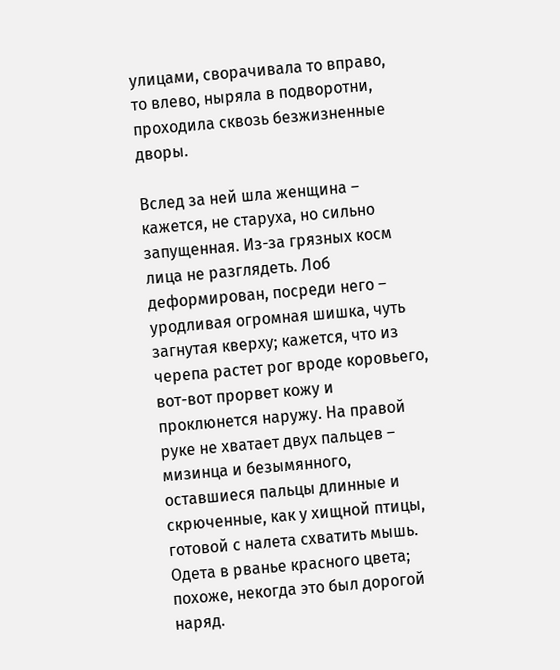улицами, сворачивала то вправо, то влево, ныряла в подворотни, проходила сквозь безжизненные дворы.

Вслед за ней шла женщина – кажется, не старуха, но сильно запущенная. Из-за грязных косм лица не разглядеть. Лоб деформирован, посреди него – уродливая огромная шишка, чуть загнутая кверху; кажется, что из черепа растет рог вроде коровьего, вот-вот прорвет кожу и проклюнется наружу. На правой руке не хватает двух пальцев – мизинца и безымянного, оставшиеся пальцы длинные и скрюченные, как у хищной птицы, готовой с налета схватить мышь. Одета в рванье красного цвета; похоже, некогда это был дорогой наряд.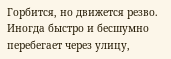Горбится, но движется резво. Иногда быстро и бесшумно перебегает через улицу,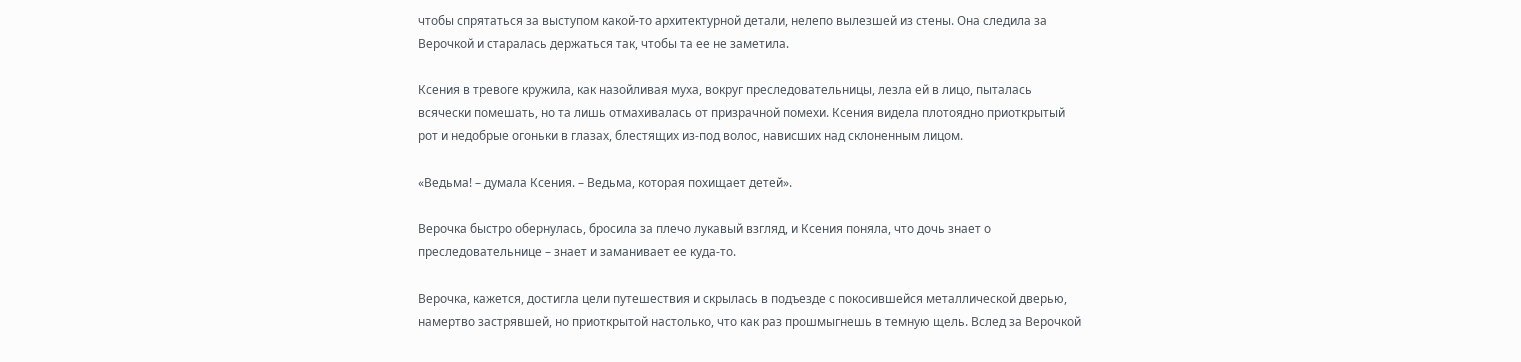чтобы спрятаться за выступом какой-то архитектурной детали, нелепо вылезшей из стены. Она следила за Верочкой и старалась держаться так, чтобы та ее не заметила.

Ксения в тревоге кружила, как назойливая муха, вокруг преследовательницы, лезла ей в лицо, пыталась всячески помешать, но та лишь отмахивалась от призрачной помехи. Ксения видела плотоядно приоткрытый рот и недобрые огоньки в глазах, блестящих из-под волос, нависших над склоненным лицом.

«Ведьма! – думала Ксения. – Ведьма, которая похищает детей».

Верочка быстро обернулась, бросила за плечо лукавый взгляд, и Ксения поняла, что дочь знает о преследовательнице – знает и заманивает ее куда-то.

Верочка, кажется, достигла цели путешествия и скрылась в подъезде с покосившейся металлической дверью, намертво застрявшей, но приоткрытой настолько, что как раз прошмыгнешь в темную щель. Вслед за Верочкой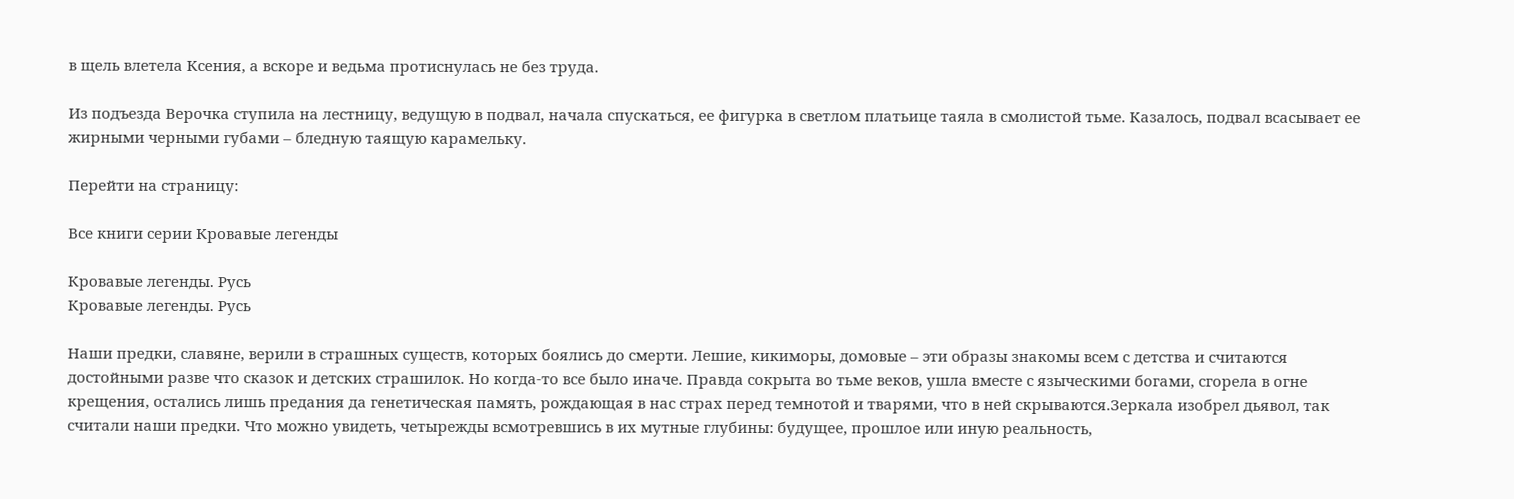в щель влетела Ксения, а вскоре и ведьма протиснулась не без труда.

Из подъезда Верочка ступила на лестницу, ведущую в подвал, начала спускаться, ее фигурка в светлом платьице таяла в смолистой тьме. Казалось, подвал всасывает ее жирными черными губами – бледную таящую карамельку.

Перейти на страницу:

Все книги серии Кровавые легенды

Кровавые легенды. Русь
Кровавые легенды. Русь

Наши предки, славяне, верили в страшных существ, которых боялись до смерти. Лешие, кикиморы, домовые – эти образы знакомы всем с детства и считаются достойными разве что сказок и детских страшилок. Но когда-то все было иначе. Правда сокрыта во тьме веков, ушла вместе с языческими богами, сгорела в огне крещения, остались лишь предания да генетическая память, рождающая в нас страх перед темнотой и тварями, что в ней скрываются.Зеркала изобрел дьявол, так считали наши предки. Что можно увидеть, четырежды всмотревшись в их мутные глубины: будущее, прошлое или иную реальность,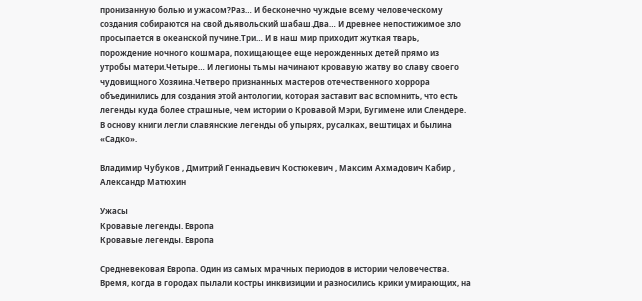пронизанную болью и ужасом?Раз… И бесконечно чуждые всему человеческому создания собираются на свой дьявольский шабаш.Два… И древнее непостижимое зло просыпается в океанской пучине.Три… И в наш мир приходит жуткая тварь, порождение ночного кошмара, похищающее еще нерожденных детей прямо из утробы матери.Четыре… И легионы тьмы начинают кровавую жатву во славу своего чудовищного Хозяина.Четверо признанных мастеров отечественного хоррора объединились для создания этой антологии, которая заставит вас вспомнить, что есть легенды куда более страшные, чем истории о Кровавой Мэри, Бугимене или Слендере. В основу книги легли славянские легенды об упырях, русалках, вештицах и былина «Садко».

Владимир Чубуков , Дмитрий Геннадьевич Костюкевич , Максим Ахмадович Кабир , Александр Матюхин

Ужасы
Кровавые легенды. Европа
Кровавые легенды. Европа

Средневековая Европа. Один из самых мрачных периодов в истории человечества. Время, когда в городах пылали костры инквизиции и разносились крики умирающих, на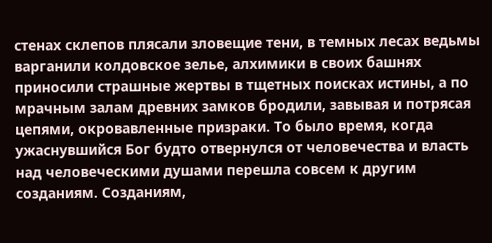стенах склепов плясали зловещие тени, в темных лесах ведьмы варганили колдовское зелье, алхимики в своих башнях приносили страшные жертвы в тщетных поисках истины, а по мрачным залам древних замков бродили, завывая и потрясая цепями, окровавленные призраки. То было время, когда ужаснувшийся Бог будто отвернулся от человечества и власть над человеческими душами перешла совсем к другим созданиям. Созданиям,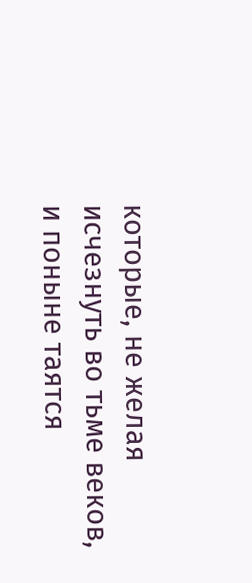которые, не желая исчезнуть во тьме веков, и поныне таятся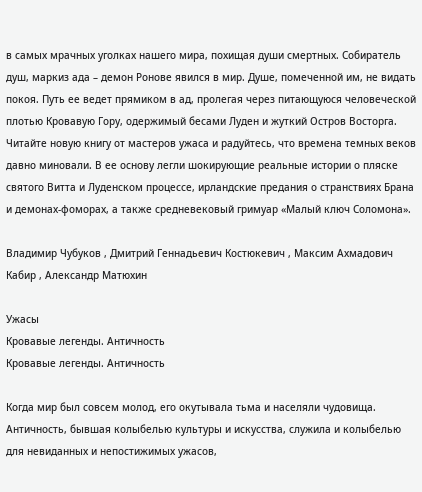в самых мрачных уголках нашего мира, похищая души смертных. Собиратель душ, маркиз ада – демон Ронове явился в мир. Душе, помеченной им, не видать покоя. Путь ее ведет прямиком в ад, пролегая через питающуюся человеческой плотью Кровавую Гору, одержимый бесами Луден и жуткий Остров Восторга. Читайте новую книгу от мастеров ужаса и радуйтесь, что времена темных веков давно миновали. В ее основу легли шокирующие реальные истории о пляске святого Витта и Луденском процессе, ирландские предания о странствиях Брана и демонах-фоморах, а также средневековый гримуар «Малый ключ Соломона».

Владимир Чубуков , Дмитрий Геннадьевич Костюкевич , Максим Ахмадович Кабир , Александр Матюхин

Ужасы
Кровавые легенды. Античность
Кровавые легенды. Античность

Когда мир был совсем молод, его окутывала тьма и населяли чудовища. Античность, бывшая колыбелью культуры и искусства, служила и колыбелью для невиданных и непостижимых ужасов,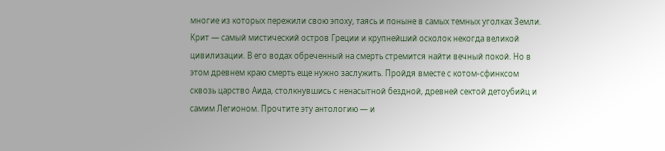многие из которых пережили свою эпоху, таясь и поныне в самых темных уголках Земли. Крит — самый мистический остров Греции и крупнейший осколок некогда великой цивилизации. В его водах обреченный на смерть стремится найти вечный покой. Но в этом древнем краю смерть еще нужно заслужить. Пройдя вместе с котом-сфинксом сквозь царство Аида, столкнувшись с ненасытной бездной, древней сектой детоубийц и самим Легионом. Прочтите эту антологию — и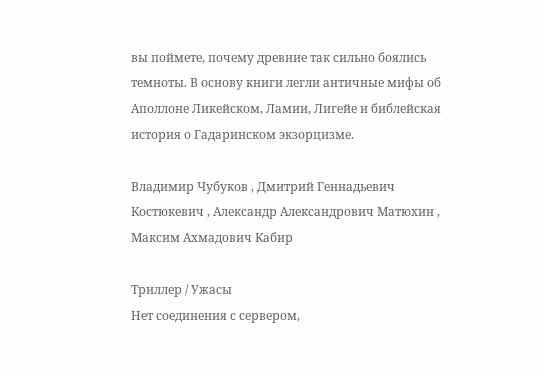вы поймете, почему древние так сильно боялись темноты. В основу книги легли античные мифы об Аполлоне Ликейском, Ламии, Лигейе и библейская история о Гадаринском экзорцизме.

Владимир Чубуков , Дмитрий Геннадьевич Костюкевич , Александр Александрович Матюхин , Максим Ахмадович Кабир

Триллер / Ужасы
Нет соединения с сервером,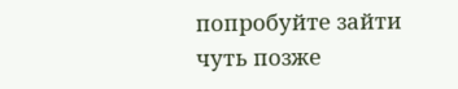попробуйте зайти чуть позже